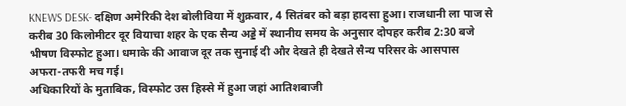KNEWS DESK- दक्षिण अमेरिकी देश बोलीविया में शुक्रवार, 4 सितंबर को बड़ा हादसा हुआ। राजधानी ला पाज से करीब 30 किलोमीटर दूर वियाचा शहर के एक सैन्य अड्डे में स्थानीय समय के अनुसार दोपहर करीब 2:30 बजे भीषण विस्फोट हुआ। धमाके की आवाज दूर तक सुनाई दी और देखते ही देखते सैन्य परिसर के आसपास अफरा-तफरी मच गई।
अधिकारियों के मुताबिक, विस्फोट उस हिस्से में हुआ जहां आतिशबाजी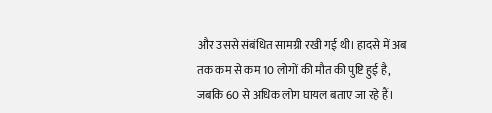और उससे संबंधित सामग्री रखी गई थी। हादसे में अब तक कम से कम 10 लोगों की मौत की पुष्टि हुई है, जबकि 60 से अधिक लोग घायल बताए जा रहे हैं।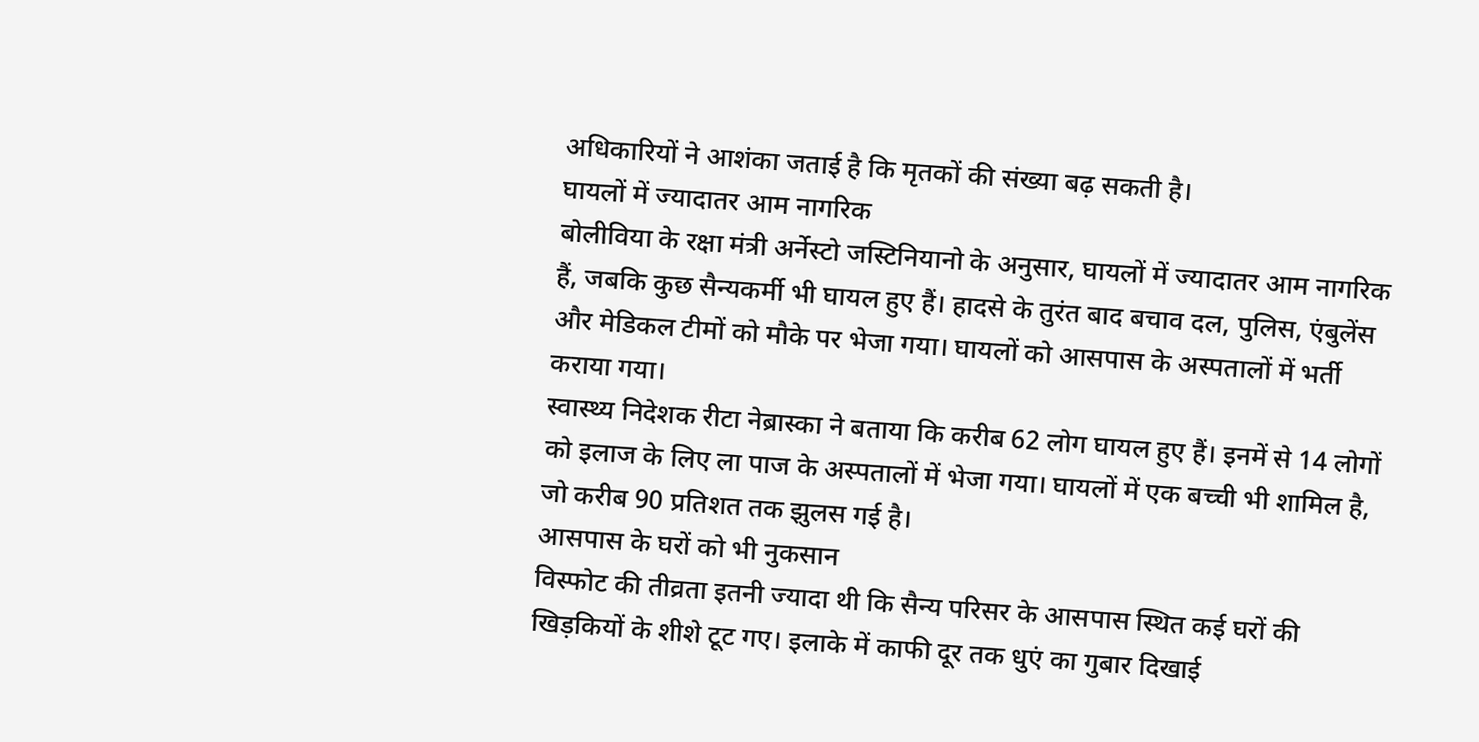अधिकारियों ने आशंका जताई है कि मृतकों की संख्या बढ़ सकती है।
घायलों में ज्यादातर आम नागरिक
बोलीविया के रक्षा मंत्री अर्नेस्टो जस्टिनियानो के अनुसार, घायलों में ज्यादातर आम नागरिक हैं, जबकि कुछ सैन्यकर्मी भी घायल हुए हैं। हादसे के तुरंत बाद बचाव दल, पुलिस, एंबुलेंस और मेडिकल टीमों को मौके पर भेजा गया। घायलों को आसपास के अस्पतालों में भर्ती कराया गया।
स्वास्थ्य निदेशक रीटा नेब्रास्का ने बताया कि करीब 62 लोग घायल हुए हैं। इनमें से 14 लोगों को इलाज के लिए ला पाज के अस्पतालों में भेजा गया। घायलों में एक बच्ची भी शामिल है, जो करीब 90 प्रतिशत तक झुलस गई है।
आसपास के घरों को भी नुकसान
विस्फोट की तीव्रता इतनी ज्यादा थी कि सैन्य परिसर के आसपास स्थित कई घरों की खिड़कियों के शीशे टूट गए। इलाके में काफी दूर तक धुएं का गुबार दिखाई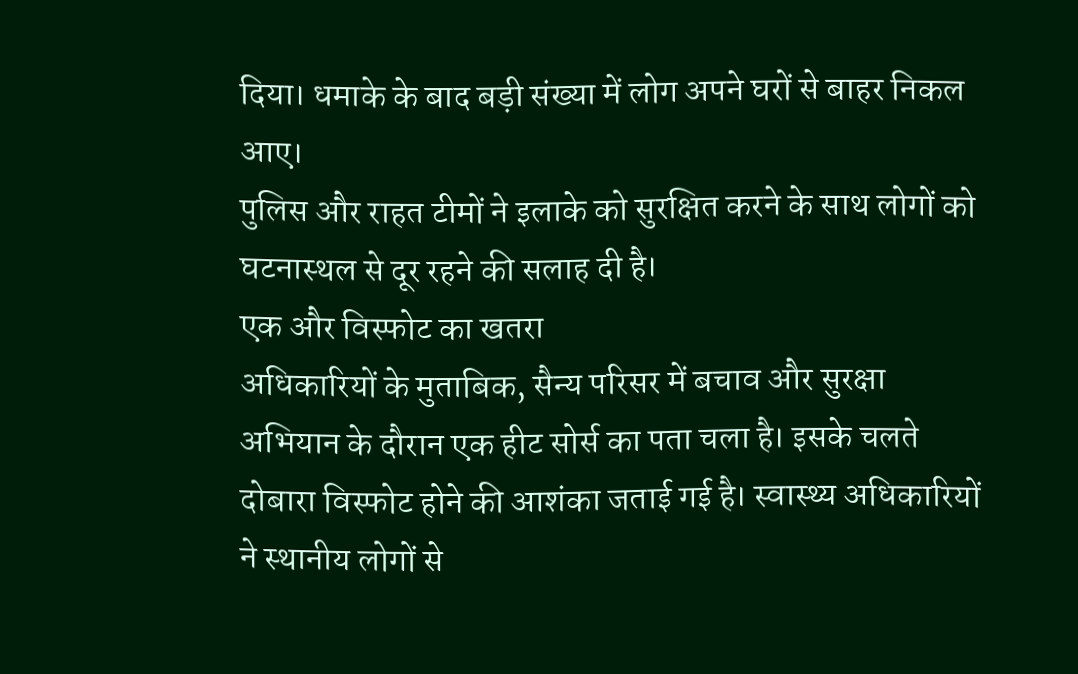दिया। धमाके के बाद बड़ी संख्या में लोग अपने घरों से बाहर निकल आए।
पुलिस और राहत टीमों ने इलाके को सुरक्षित करने के साथ लोगों को घटनास्थल से दूर रहने की सलाह दी है।
एक और विस्फोट का खतरा
अधिकारियों के मुताबिक, सैन्य परिसर में बचाव और सुरक्षा अभियान के दौरान एक हीट सोर्स का पता चला है। इसके चलते दोबारा विस्फोट होने की आशंका जताई गई है। स्वास्थ्य अधिकारियों ने स्थानीय लोगों से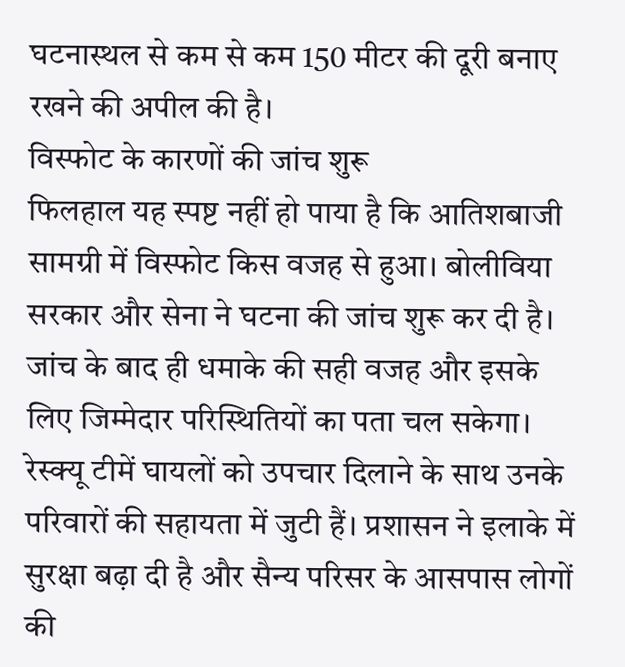घटनास्थल से कम से कम 150 मीटर की दूरी बनाए रखने की अपील की है।
विस्फोट के कारणों की जांच शुरू
फिलहाल यह स्पष्ट नहीं हो पाया है कि आतिशबाजी सामग्री में विस्फोट किस वजह से हुआ। बोलीविया सरकार और सेना ने घटना की जांच शुरू कर दी है। जांच के बाद ही धमाके की सही वजह और इसके लिए जिम्मेदार परिस्थितियों का पता चल सकेगा।
रेस्क्यू टीमें घायलों को उपचार दिलाने के साथ उनके परिवारों की सहायता में जुटी हैं। प्रशासन ने इलाके में सुरक्षा बढ़ा दी है और सैन्य परिसर के आसपास लोगों की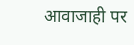आवाजाही पर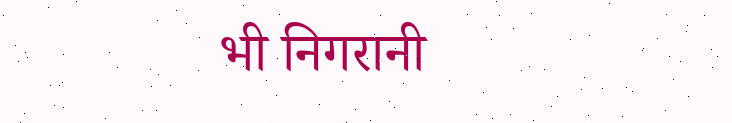भी निगरानी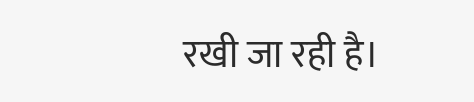रखी जा रही है।